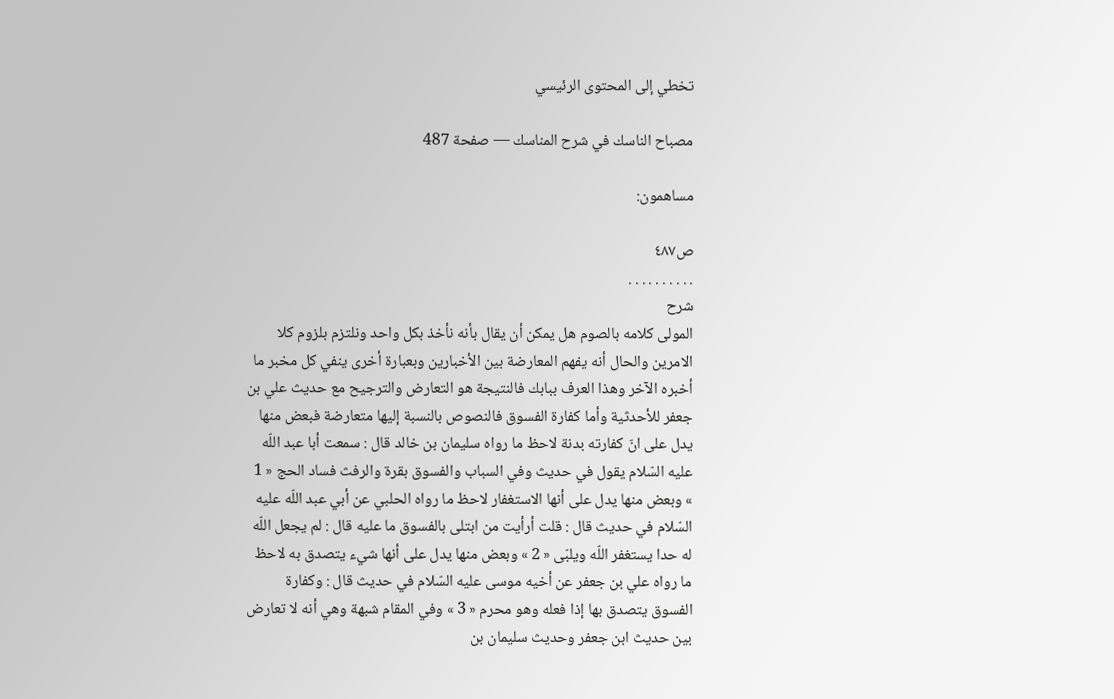تخطي إلى المحتوى الرئيسي

مصباح الناسك في شرح المناسك — صفحة 487

مساهمون:

ص٤٨٧
. . . . . . . . . .
شرح
المولى كلامه بالصوم هل يمكن أن يقال بأنه نأخذ بكل واحد ونلتزم بلزوم كلا الامرين والحال أنه يفهم المعارضة بين الأخبارين وبعبارة أخرى ينفي كل مخبر ما أخبره الآخر وهذا العرف ببابك فالنتيجة هو التعارض والترجيح مع حديث علي بن جعفر للأحدثية وأما كفارة الفسوق فالنصوص بالنسبة إليها متعارضة فبعض منها يدل على انّ كفارته بدنة لاحظ ما رواه سليمان بن خالد قال : سمعت أبا عبد اللّه عليه السّلام يقول في حديث وفي السباب والفسوق بقرة والرفث فساد الحج « 1 » وبعض منها يدل على أنها الاستغفار لاحظ ما رواه الحلبي عن أبي عبد اللّه عليه السّلام في حديث قال : قلت أرأيت من ابتلى بالفسوق ما عليه قال : لم يجعل اللّه له حدا يستغفر اللّه ويلبّى « 2 » وبعض منها يدل على أنها شيء يتصدق به لاحظ ما رواه علي بن جعفر عن أخيه موسى عليه السّلام في حديث قال : وكفارة الفسوق يتصدق بها إذا فعله وهو محرم « 3 » وفي المقام شبهة وهي أنه لا تعارض بين حديث ابن جعفر وحديث سليمان بن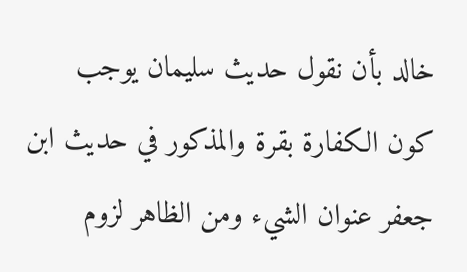خالد بأن نقول حديث سليمان يوجب كون الكفارة بقرة والمذكور في حديث ابن جعفر عنوان الشيء ومن الظاهر لزوم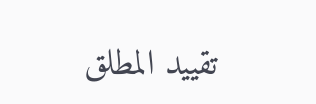تقييد المطلق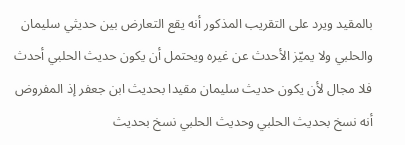بالمقيد ويرد على التقريب المذكور أنه يقع التعارض بين حديثي سليمان والحلبي ولا يميّز الأحدث عن غيره ويحتمل أن يكون حديث الحلبي أحدث فلا مجال لأن يكون حديث سليمان مقيدا بحديث ابن جعفر إذ المفروض أنه نسخ بحديث الحلبي وحديث الحلبي نسخ بحديث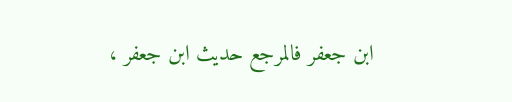ابن جعفر فالمرجع حديث ابن جعفر ،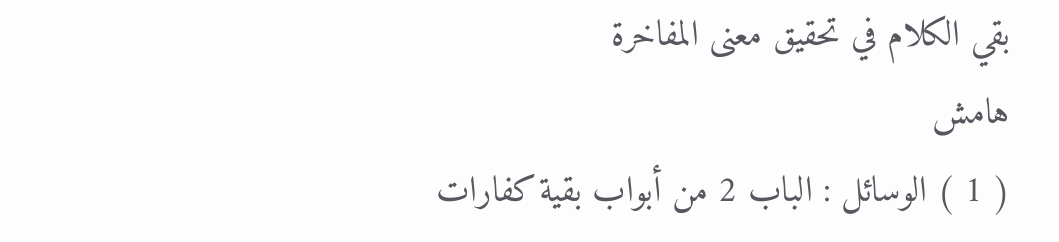بقي الكلام في تحقيق معنى المفاخرة
هامش
( 1 ) الوسائل : الباب 2 من أبواب بقية كفارات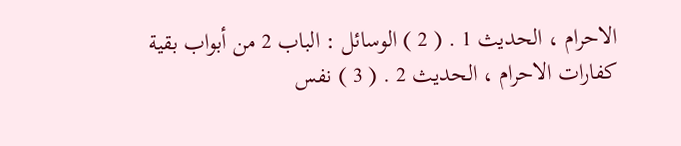الاحرام ، الحديث 1 . ( 2 ) الوسائل : الباب 2 من أبواب بقية كفارات الاحرام ، الحديث 2 . ( 3 ) نفس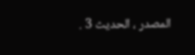المصدر ، الحديث 3 .